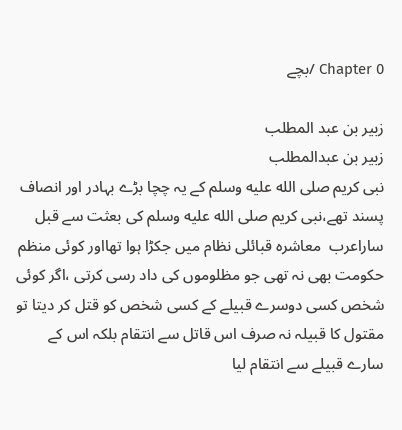Chapter 0 /بچے

زبیر بن عبد المطلب
زبیر بن عبدالمطلب
نبی کریم صلى الله عليه وسلم کے یہ چچا بڑے بہادر اور انصاف پسند تھے،نبی کریم صلى الله عليه وسلم کی بعثت سے قبل ساراعرب  معاشرہ قبائلی نظام میں جکڑا ہوا تھااور کوئی منظم حکومت بھی نہ تھی جو مظلوموں کی داد رسی کرتی ،اگر کوئی شخص کسی دوسرے قبیلے کے کسی شخص کو قتل کر دیتا تو مقتول کا قبیلہ نہ صرف اس قاتل سے انتقام بلکہ اس کے سارے قبیلے سے انتقام لیا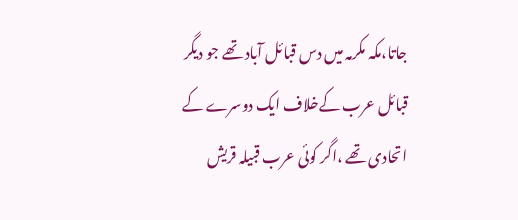جاتا،مکہ مکرمہ میں دس قبائل آباد تھے جو دیگر قبائل عرب کےخلاف ایک دوسرے کے اتحادی تھے ،اگر کوئی عرب قبیلہ قریش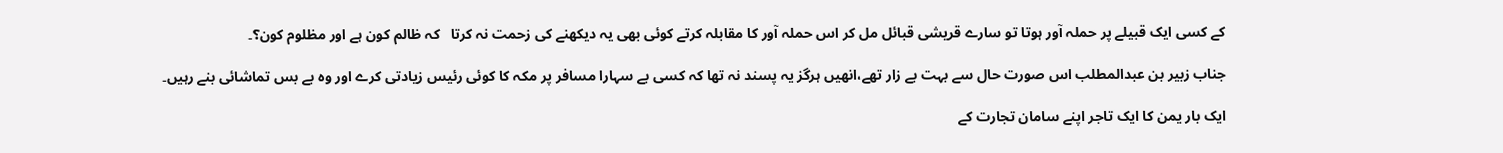کے کسی ایک قبیلے پر حملہ آور ہوتا تو سارے قریشی قبائل مل کر اس حملہ آور کا مقابلہ کرتے کوئی بھی یہ دیکھنے کی زحمت نہ کرتا   کہ ظالم کون ہے اور مظلوم کون؟۔

جناب زبیر بن عبدالمطلب اس صورت حال سے بہت بے زار تھے،انھیں ہرگز یہ پسند نہ تھا کہ کسی بے سہارا مسافر پر مکہ کا کوئی رئیس زیادتی کرے اور وہ بے بس تماشائی بنے رہیں۔

ایک بار یمن کا ایک تاجر اپنے سامان تجارت کے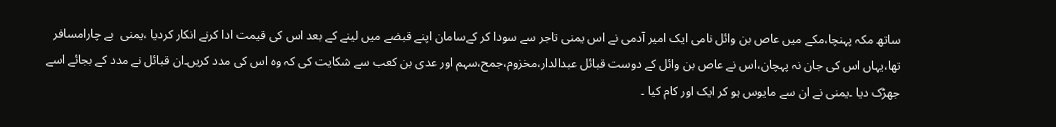ساتھ مکہ پہنچا،مکے میں عاص بن وائل نامی ایک امیر آدمی نے اس یمنی تاجر سے سودا کر کےسامان اپنے قبضے میں لینے کے بعد اس کی قیمت ادا کرنے انکار کردیا ،یمنی  بے چارامسافر تھا،یہاں اس کی جان نہ پہچان،اس نے عاص بن وائل کے دوست قبائل عبدالدار،مخزوم،جمح،سہم اور عدی بن کعب سے شکایت کی کہ وہ اس کی مدد کریں۔ان قبائل نے مدد کے بجائے اسے جھڑک دیا ۔یمنی نے ان سے مایوس ہو کر ایک اور کام کیا ۔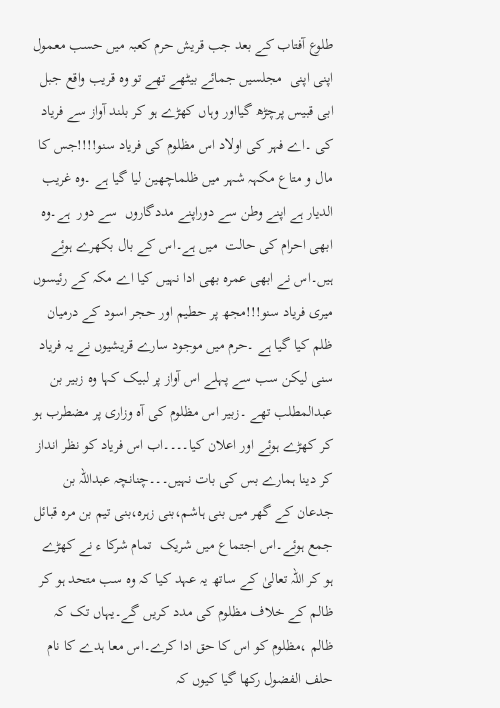طلوع آفتاب کے بعد جب قریش حرم کعبہ میں حسب معمول اپنی اپنی  مجلسیں جمائے بیٹھے تھے تو وہ قریب واقع جبل ابی قبیس پرچڑھ گیااور وہاں کھڑے ہو کر بلند آواز سے فریاد کی ۔اے فہر کی اولاد اس مظلوم کی فریاد سنو!!!!جس کا مال و متاع مکہہ شہر میں ظلماچھین لیا گیا ہے ۔وہ غریب الدیار ہے اپنے وطن سے دوراپنے مددگاروں  سے دور  ہے۔وہ ابھی احرام کی حالت  میں ہے۔اس کے بال بکھرے ہوئے ہیں۔اس نے ابھی عمرہ بھی ادا نہیں کیا اے مکہ کے رئیسوں میری فریاد سنو!!!مجھ پر حطیم اور حجر اسود کے درمیان ظلم کیا گیا ہے ۔حرم میں موجود سارے قریشیوں نے یہ فریاد سنی لیکن سب سے پہلے اس آواز پر لبیک کہا وہ زبیر بن عبدالمطلب تھے ۔زبیر اس مظلوم کی آہ وزاری پر مضطرب ہو کر کھڑے ہوئے اور اعلان کیا۔۔۔۔اب اس فریاد کو نظر انداز کر دینا ہمارے بس کی بات نہیں۔۔۔چنانچہ عبداللہ بن جدعان کے گھر میں بنی ہاشم،بنی زہرہ،بنی تیم بن مرہ قبائل جمع ہوئے۔اس اجتماع میں شریک  تمام شرکا ء نے کھڑے ہو کر اللہ تعالیٰ کے ساتھ یہ عہد کیا کہ وہ سب متحد ہو کر ظالم کے خلاف مظلوم کی مدد کریں گے۔یہاں تک کہ ظالم ،مظلوم کو اس کا حق ادا کرے۔اس معا ہدے کا نام حلف الفضول رکھا گیا کیوں کہ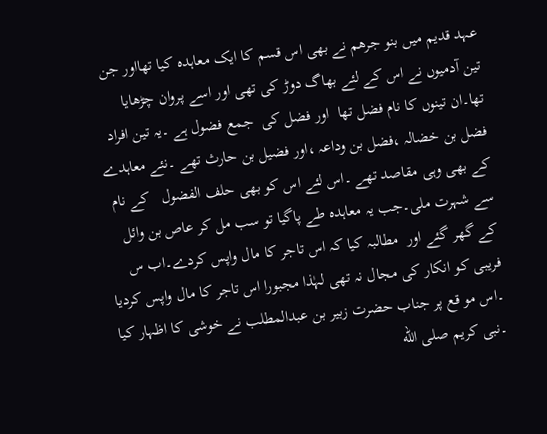عہد قدیم میں بنو جرھم نے بھی اس قسم کا ایک معاہدہ کیا تھااور جن تین آدمیوں نے اس کے لئے بھاگ دوڑ کی تھی اور اسے پروان چڑھایا تھا۔ان تینوں کا نام فضل تھا  اور فضل کی  جمع فضول ہے ۔یہ تین افراد فضل بن خضالہ ،فضل بن وداعہ ،اور فضیل بن حارث تھے ۔نئے معاہدے کے بھی وہی مقاصد تھے ۔اس لئے اس کو بھی حلف الفضول   کے نام سے شہرت ملی۔جب یہ معاہدہ طے پاگیا تو سب مل کر عاص بن وائل کے گھر گئے اور  مطالبہ کیا کہ اس تاجر کا مال واپس کردے۔اب س فریبی کو انکار کی مجال نہ تھی لہٰذا مجبورا اس تاجر کا مال واپس کردیا ۔اس مو قع پر جناب حضرت زبیر بن عبدالمطلب نے خوشی کا اظہار کیا ۔نبی کریم صلى الله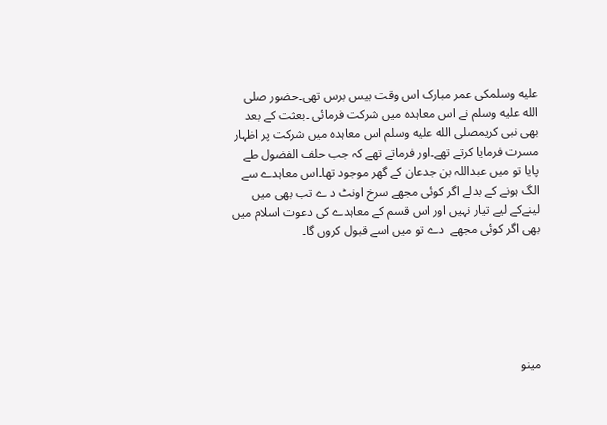عليه وسلمکی عمر مبارک اس وقت بیس برس تھی۔حضور صلى الله عليه وسلم نے اس معاہدہ میں شرکت فرمائی ۔بعثت کے بعد بھی نبی کریمصلى الله عليه وسلم اس معاہدہ میں شرکت پر اظہار مسرت فرمایا کرتے تھے۔اور فرماتے تھے کہ جب حلف الفضول طے پایا تو میں عبداللہ بن جدعان کے گھر موجود تھا۔اس معاہدے سے الگ ہونے کے بدلے اگر کوئی مجھے سرخ اونٹ د ے تب بھی میں لینےکے لیے تیار نہیں اور اس قسم کے معاہدے کی دعوت اسلام میں بھی اگر کوئی مجھے  دے تو میں اسے قبول کروں گا۔






مینو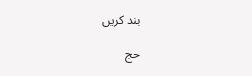بند کریں

حج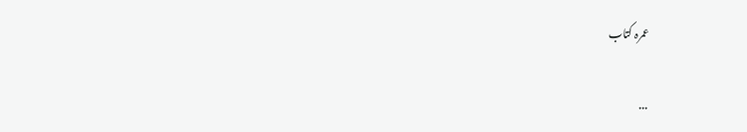عمرہ کتاب

...